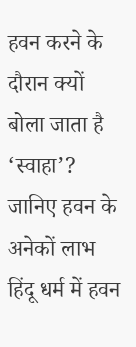हवन करने के दौरान क्यों बोला जाता है ‘स्वाहा’? जानिए हवन के अनेकों लाभ
हिंदू धर्म में हवन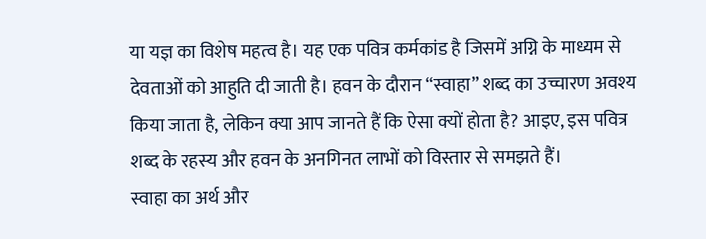या यज्ञ का विशेष महत्व है। यह एक पवित्र कर्मकांड है जिसमें अग्नि के माध्यम से देवताओं को आहुति दी जाती है। हवन के दौरान “स्वाहा” शब्द का उच्चारण अवश्य किया जाता है, लेकिन क्या आप जानते हैं कि ऐसा क्यों होता है? आइए, इस पवित्र शब्द के रहस्य और हवन के अनगिनत लाभों को विस्तार से समझते हैं।
स्वाहा का अर्थ और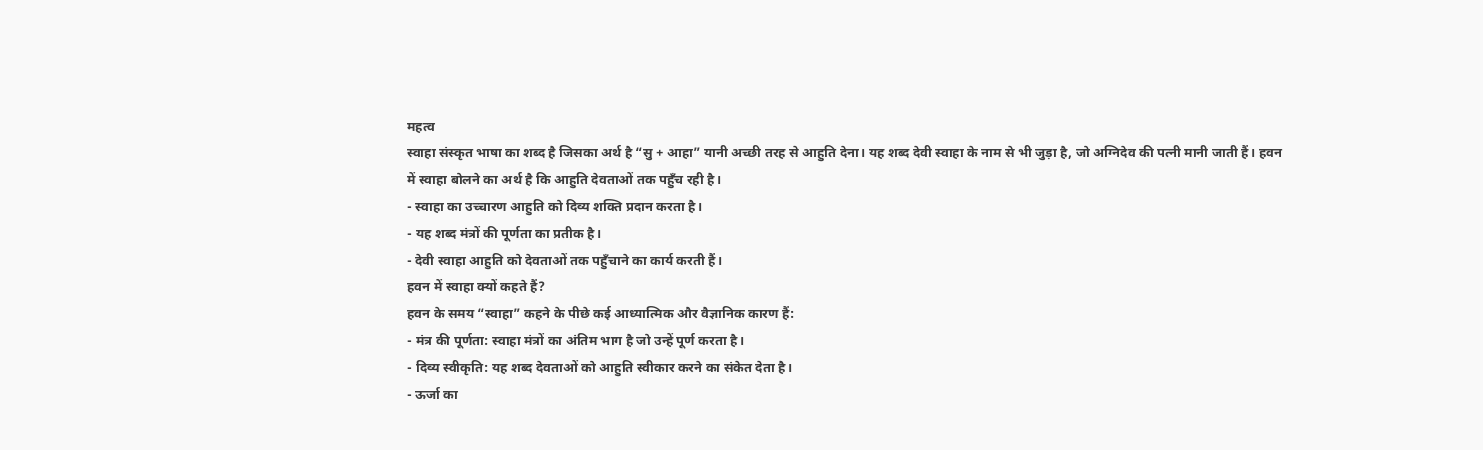महत्व
स्वाहा संस्कृत भाषा का शब्द है जिसका अर्थ है “सु + आहा” यानी अच्छी तरह से आहुति देना। यह शब्द देवी स्वाहा के नाम से भी जुड़ा है, जो अग्निदेव की पत्नी मानी जाती हैं। हवन में स्वाहा बोलने का अर्थ है कि आहुति देवताओं तक पहुँच रही है।
- स्वाहा का उच्चारण आहुति को दिव्य शक्ति प्रदान करता है।
- यह शब्द मंत्रों की पूर्णता का प्रतीक है।
- देवी स्वाहा आहुति को देवताओं तक पहुँचाने का कार्य करती हैं।
हवन में स्वाहा क्यों कहते हैं?
हवन के समय “स्वाहा” कहने के पीछे कई आध्यात्मिक और वैज्ञानिक कारण हैं:
- मंत्र की पूर्णता: स्वाहा मंत्रों का अंतिम भाग है जो उन्हें पूर्ण करता है।
- दिव्य स्वीकृति: यह शब्द देवताओं को आहुति स्वीकार करने का संकेत देता है।
- ऊर्जा का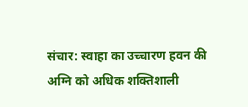संचार: स्वाहा का उच्चारण हवन की अग्नि को अधिक शक्तिशाली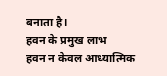बनाता है।
हवन के प्रमुख लाभ
हवन न केवल आध्यात्मिक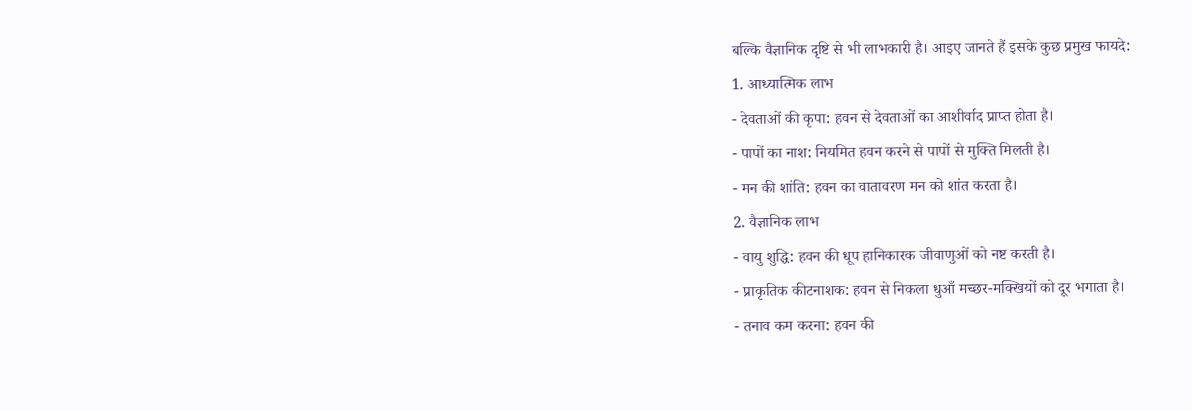बल्कि वैज्ञानिक दृष्टि से भी लाभकारी है। आइए जानते हैं इसके कुछ प्रमुख फायदे:
1. आध्यात्मिक लाभ
- देवताओं की कृपा: हवन से देवताओं का आशीर्वाद प्राप्त होता है।
- पापों का नाश: नियमित हवन करने से पापों से मुक्ति मिलती है।
- मन की शांति: हवन का वातावरण मन को शांत करता है।
2. वैज्ञानिक लाभ
- वायु शुद्धि: हवन की धूप हानिकारक जीवाणुओं को नष्ट करती है।
- प्राकृतिक कीटनाशक: हवन से निकला धुआँ मच्छर-मक्खियों को दूर भगाता है।
- तनाव कम करना: हवन की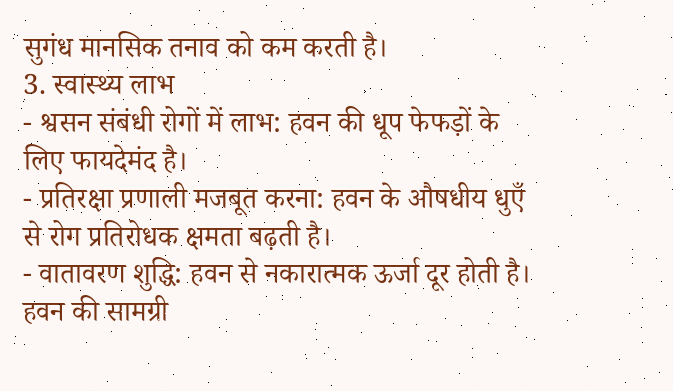सुगंध मानसिक तनाव को कम करती है।
3. स्वास्थ्य लाभ
- श्वसन संबंधी रोगों में लाभ: हवन की धूप फेफड़ों के लिए फायदेमंद है।
- प्रतिरक्षा प्रणाली मजबूत करना: हवन के औषधीय धुएँ से रोग प्रतिरोधक क्षमता बढ़ती है।
- वातावरण शुद्धि: हवन से नकारात्मक ऊर्जा दूर होती है।
हवन की सामग्री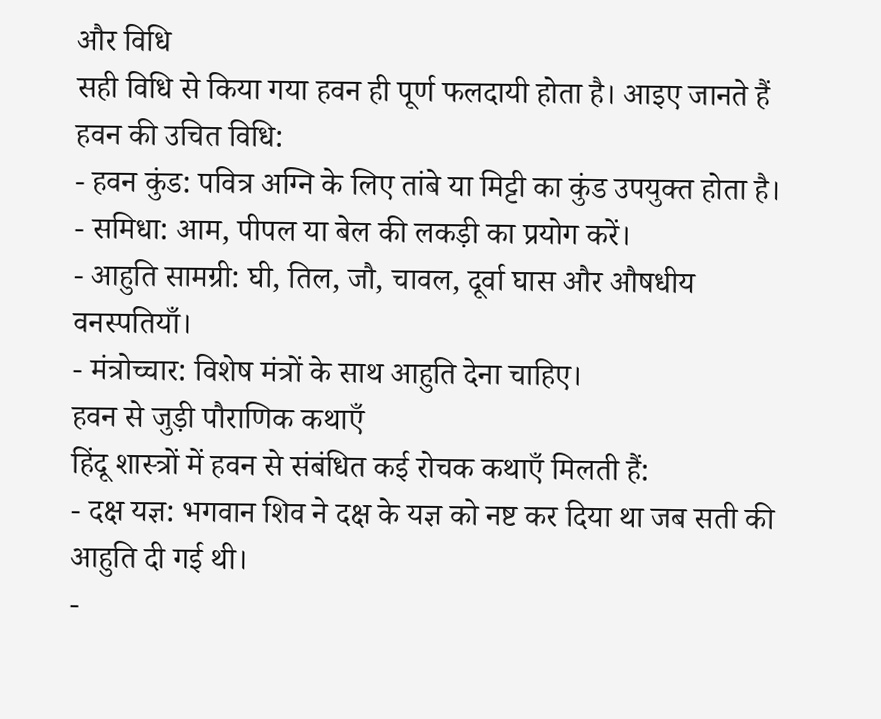और विधि
सही विधि से किया गया हवन ही पूर्ण फलदायी होता है। आइए जानते हैं हवन की उचित विधि:
- हवन कुंड: पवित्र अग्नि के लिए तांबे या मिट्टी का कुंड उपयुक्त होता है।
- समिधा: आम, पीपल या बेल की लकड़ी का प्रयोग करें।
- आहुति सामग्री: घी, तिल, जौ, चावल, दूर्वा घास और औषधीय वनस्पतियाँ।
- मंत्रोच्चार: विशेष मंत्रों के साथ आहुति देना चाहिए।
हवन से जुड़ी पौराणिक कथाएँ
हिंदू शास्त्रों में हवन से संबंधित कई रोचक कथाएँ मिलती हैं:
- दक्ष यज्ञ: भगवान शिव ने दक्ष के यज्ञ को नष्ट कर दिया था जब सती की आहुति दी गई थी।
-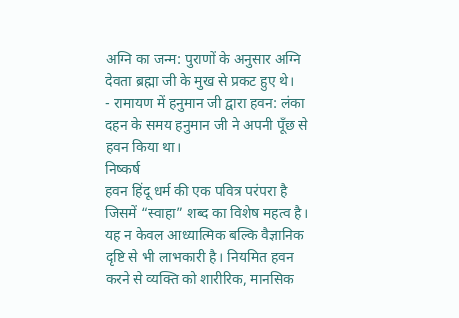अग्नि का जन्म: पुराणों के अनुसार अग्नि देवता ब्रह्मा जी के मुख से प्रकट हुए थे।
- रामायण में हनुमान जी द्वारा हवन: लंका दहन के समय हनुमान जी ने अपनी पूँछ से हवन किया था।
निष्कर्ष
हवन हिंदू धर्म की एक पवित्र परंपरा है जिसमें “स्वाहा” शब्द का विशेष महत्व है। यह न केवल आध्यात्मिक बल्कि वैज्ञानिक दृष्टि से भी लाभकारी है। नियमित हवन करने से व्यक्ति को शारीरिक, मानसिक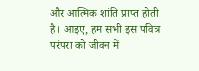और आत्मिक शांति प्राप्त होती है। आइए, हम सभी इस पवित्र परंपरा को जीवन में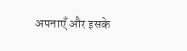अपनाएँ और इसके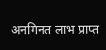अनगिनत लाभ प्राप्त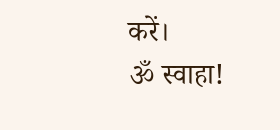करें।
ॐ स्वाहा!